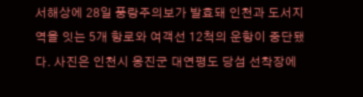서해상에 28일 풍랑주의보가 발효돼 인천과 도서지역을 잇는 5개 항로와 여객선 12척의 운항이 중단됐다. 사진은 인천시 옹진군 대연평도 당섬 선착장에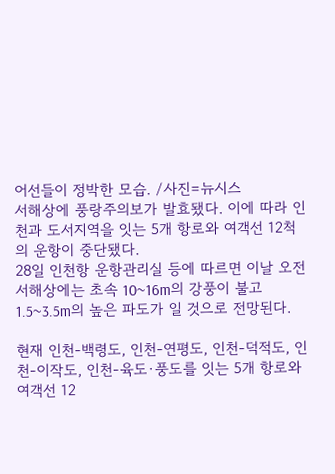어선들이 정박한 모습. /사진=뉴시스
서해상에 풍랑주의보가 발효됐다. 이에 따라 인천과 도서지역을 잇는 5개 항로와 여객선 12척의 운항이 중단됐다.
28일 인천항 운항관리실 등에 따르면 이날 오전 서해상에는 초속 10~16m의 강풍이 불고 1.5~3.5m의 높은 파도가 일 것으로 전망된다.

현재 인천-백령도, 인천-연평도, 인천-덕적도, 인천-이작도, 인천-육도·풍도를 잇는 5개 항로와 여객선 12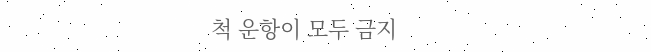척 운항이 모두 금지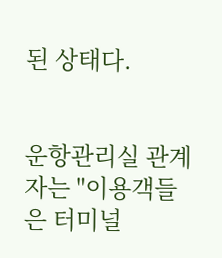된 상태다.


운항관리실 관계자는 "이용객들은 터미널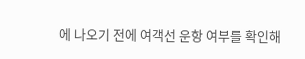에 나오기 전에 여객선 운항 여부를 확인해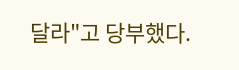달라"고 당부했다.